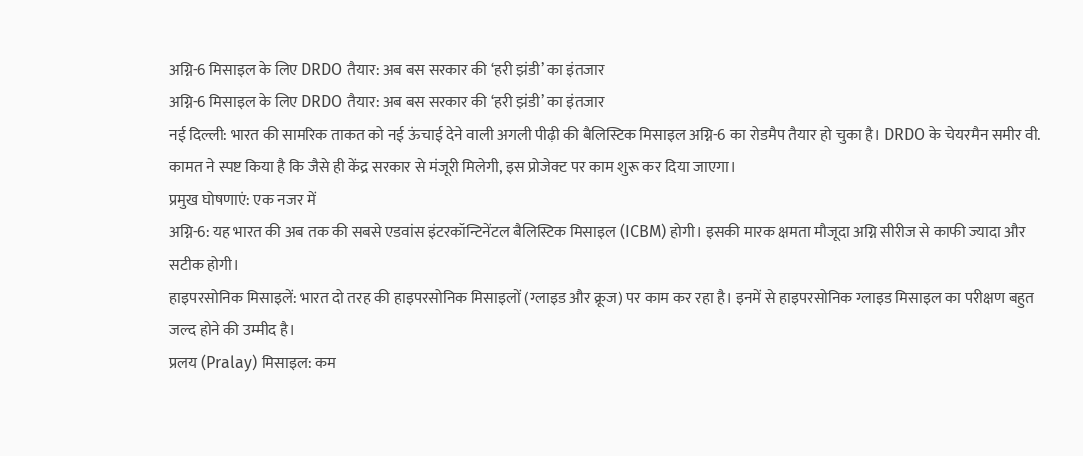अग्नि-6 मिसाइल के लिए DRDO तैयार: अब बस सरकार की ‘हरी झंडी’ का इंतजार
अग्नि-6 मिसाइल के लिए DRDO तैयार: अब बस सरकार की ‘हरी झंडी’ का इंतजार
नई दिल्ली: भारत की सामरिक ताकत को नई ऊंचाई देने वाली अगली पीढ़ी की बैलिस्टिक मिसाइल अग्नि-6 का रोडमैप तैयार हो चुका है। DRDO के चेयरमैन समीर वी. कामत ने स्पष्ट किया है कि जैसे ही केंद्र सरकार से मंजूरी मिलेगी, इस प्रोजेक्ट पर काम शुरू कर दिया जाएगा।
प्रमुख घोषणाएं: एक नजर में
अग्नि-6: यह भारत की अब तक की सबसे एडवांस इंटरकॉन्टिनेंटल बैलिस्टिक मिसाइल (ICBM) होगी। इसकी मारक क्षमता मौजूदा अग्नि सीरीज से काफी ज्यादा और सटीक होगी।
हाइपरसोनिक मिसाइलें: भारत दो तरह की हाइपरसोनिक मिसाइलों (ग्लाइड और क्रूज) पर काम कर रहा है। इनमें से हाइपरसोनिक ग्लाइड मिसाइल का परीक्षण बहुत जल्द होने की उम्मीद है।
प्रलय (Pralay) मिसाइल: कम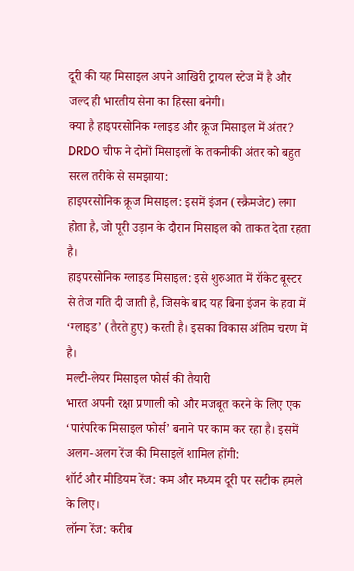दूरी की यह मिसाइल अपने आखिरी ट्रायल स्टेज में है और जल्द ही भारतीय सेना का हिस्सा बनेगी।
क्या है हाइपरसोनिक ग्लाइड और क्रूज मिसाइल में अंतर?
DRDO चीफ ने दोनों मिसाइलों के तकनीकी अंतर को बहुत सरल तरीके से समझाया:
हाइपरसोनिक क्रूज मिसाइल: इसमें इंजन (स्क्रैमजेट) लगा होता है, जो पूरी उड़ान के दौरान मिसाइल को ताकत देता रहता है।
हाइपरसोनिक ग्लाइड मिसाइल: इसे शुरुआत में रॉकेट बूस्टर से तेज गति दी जाती है, जिसके बाद यह बिना इंजन के हवा में ‘ग्लाइड’ (तैरते हुए) करती है। इसका विकास अंतिम चरण में है।
मल्टी-लेयर मिसाइल फोर्स की तैयारी
भारत अपनी रक्षा प्रणाली को और मजबूत करने के लिए एक ‘पारंपरिक मिसाइल फोर्स’ बनाने पर काम कर रहा है। इसमें अलग-अलग रेंज की मिसाइलें शामिल होंगी:
शॉर्ट और मीडियम रेंज: कम और मध्यम दूरी पर सटीक हमले के लिए।
लॉन्ग रेंज: करीब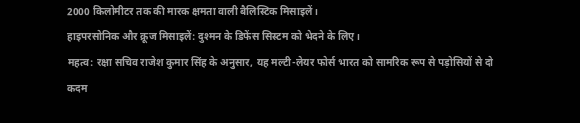2000 किलोमीटर तक की मारक क्षमता वाली बैलिस्टिक मिसाइलें।
हाइपरसोनिक और क्रूज मिसाइलें: दुश्मन के डिफेंस सिस्टम को भेदने के लिए।
महत्व: रक्षा सचिव राजेश कुमार सिंह के अनुसार, यह मल्टी-लेयर फोर्स भारत को सामरिक रूप से पड़ोसियों से दो कदम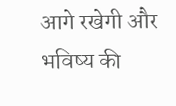आगे रखेगी और भविष्य की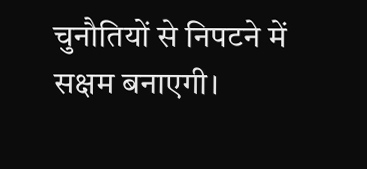चुनौतियों से निपटने में सक्षम बनाएगी।